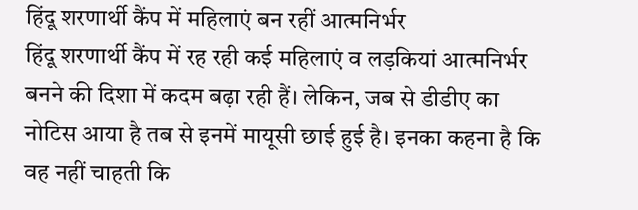हिंदू शरणार्थी कैंप में महिलाएं बन रहीं आत्मनिर्भर
हिंदू शरणार्थी कैंप में रह रही कई महिलाएं व लड़कियां आत्मनिर्भर बनने की दिशा में कदम बढ़ा रही हैं। लेकिन, जब से डीडीए का नोटिस आया है तब से इनमें मायूसी छाई हुई है। इनका कहना है कि वह नहीं चाहती कि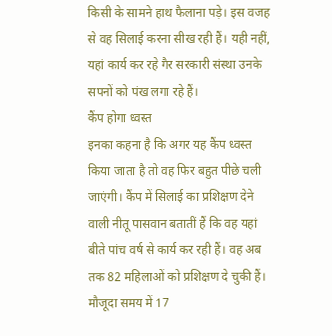किसी के सामने हाथ फैलाना पड़े। इस वजह से वह सिलाई करना सीख रही हैं। यही नहीं, यहां कार्य कर रहे गैर सरकारी संस्था उनके सपनों को पंख लगा रहे हैं।
कैंप होगा ध्वस्त
इनका कहना है कि अगर यह कैंप ध्वस्त किया जाता है तो वह फिर बहुत पीछे चली जाएंगी। कैंप में सिलाई का प्रशिक्षण देने वाली नीतू पासवान बतातीं हैं कि वह यहां बीते पांच वर्ष से कार्य कर रही हैं। वह अब तक 82 महिलाओं को प्रशिक्षण दे चुकी हैं। मौजूदा समय में 17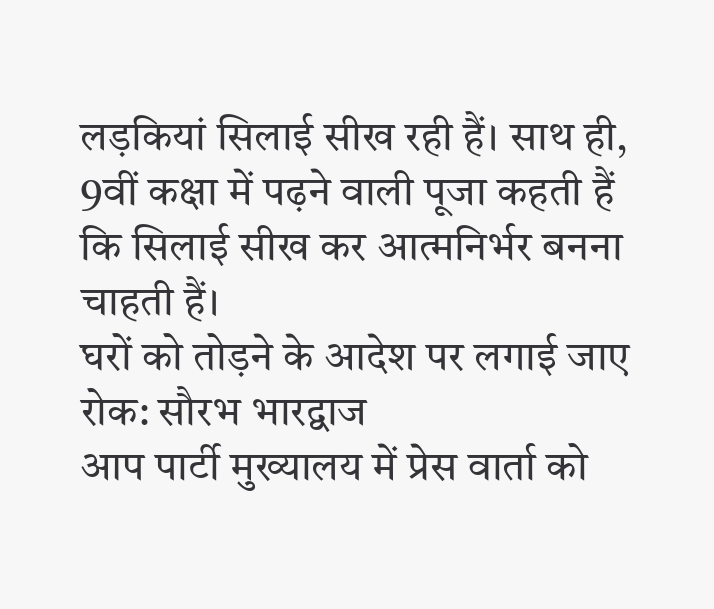लड़कियां सिलाई सीख रही हैं। साथ ही, 9वीं कक्षा में पढ़ने वाली पूजा कहती हैं कि सिलाई सीख कर आत्मनिर्भर बनना चाहती हैं।
घरों को तोड़ने के आदेश पर लगाई जाए रोक: सौरभ भारद्वाज
आप पार्टी मुख्यालय में प्रेस वार्ता को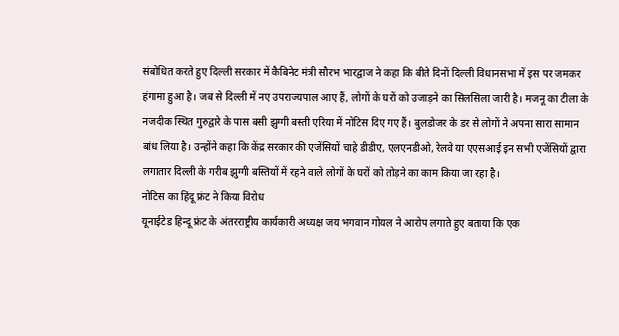संबोधित करते हुए दिल्ली सरकार में कैबिनेट मंत्री सौरभ भारद्वाज ने कहा कि बीते दिनों दिल्ली विधानसभा में इस पर जमकर हंगामा हुआ है। जब से दिल्ली में नए उपराज्यपाल आए हैं, लोगों के घरों को उजाड़ने का सिलसिला जारी है। मजनू का टीला के नजदीक स्थित गुरुद्वारे के पास बसी झुग्गी बस्ती एरिया में नोटिस दिए गए हैं। बुलडोजर के डर से लोगों ने अपना सारा सामान बांध लिया है। उन्होंने कहा कि केंद्र सरकार की एजेंसियों चाहे डीडीए, एलएनडीओ, रेलवे या एएसआई इन सभी एजेंसियों द्वारा लगातार दिल्ली के गरीब झुग्गी बस्तियों में रहने वाले लोगों के घरों को तोड़ने का काम किया जा रहा है।
नोटिस का हिंदू फ्रंट ने किया विरोध
यूनाईटेड हिन्दू फ्रंट के अंतरराष्ट्रीय कार्यकारी अध्यक्ष जय भगवान गोयल ने आरोप लगाते हुए बताया कि एक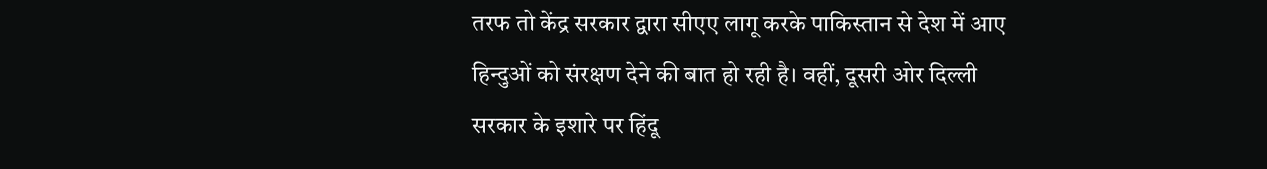तरफ तो केंद्र सरकार द्वारा सीएए लागू करके पाकिस्तान से देश में आए हिन्दुओं को संरक्षण देने की बात हो रही है। वहीं, दूसरी ओर दिल्ली सरकार के इशारे पर हिंदू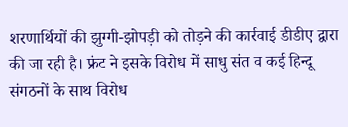शरणार्थियों की झुग्गी-झोपड़ी को तोड़ने की कार्रवाई डीडीए द्वारा की जा रही है। फ्रंट ने इसके विरोध में साधु संत व कई हिन्दू संगठनों के साथ विरोध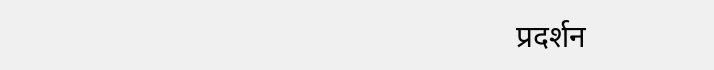प्रदर्शन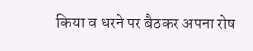किया व धरने पर बैठकर अपना रोष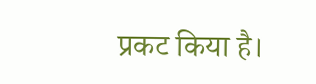प्रकट किया है।